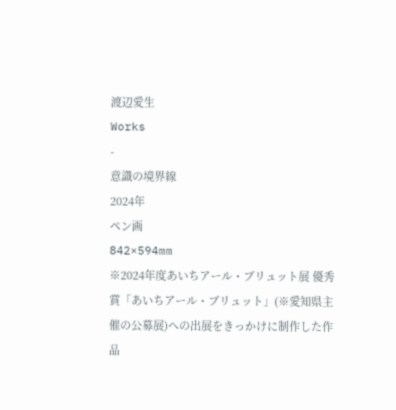渡辺愛生
Works
-
意識の境界線
2024年
ペン画
842×594mm
※2024年度あいちアール・ブリュット展 優秀賞「あいちアール・ブリュット」(※愛知県主催の公募展)への出展をきっかけに制作した作品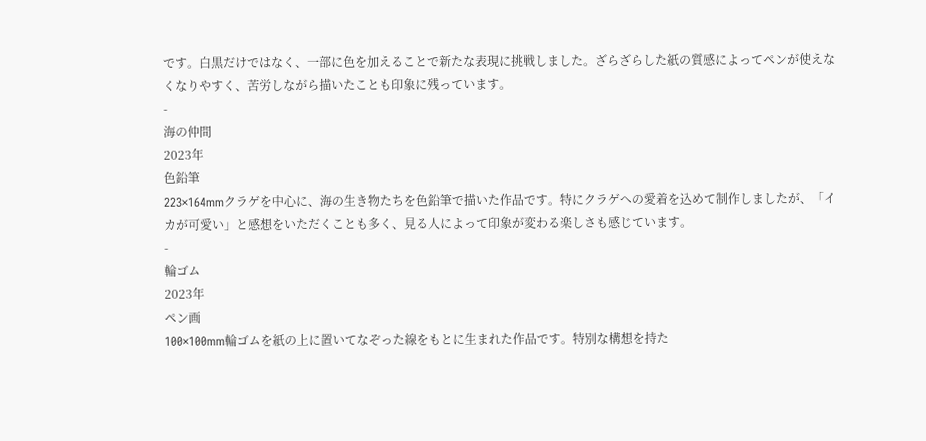です。白黒だけではなく、一部に色を加えることで新たな表現に挑戦しました。ざらざらした紙の質感によってペンが使えなくなりやすく、苦労しながら描いたことも印象に残っています。
-
海の仲間
2023年
色鉛筆
223×164mmクラゲを中心に、海の生き物たちを色鉛筆で描いた作品です。特にクラゲへの愛着を込めて制作しましたが、「イカが可愛い」と感想をいただくことも多く、見る人によって印象が変わる楽しさも感じています。
-
輪ゴム
2023年
ペン画
100×100mm輪ゴムを紙の上に置いてなぞった線をもとに生まれた作品です。特別な構想を持た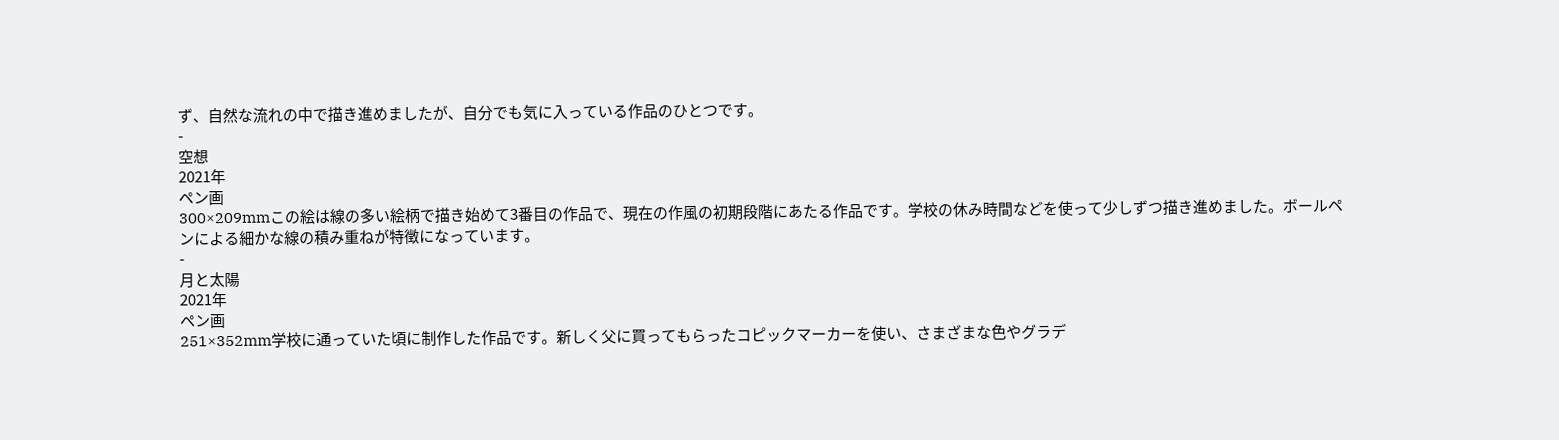ず、自然な流れの中で描き進めましたが、自分でも気に入っている作品のひとつです。
-
空想
2021年
ペン画
300×209mmこの絵は線の多い絵柄で描き始めて3番目の作品で、現在の作風の初期段階にあたる作品です。学校の休み時間などを使って少しずつ描き進めました。ボールペンによる細かな線の積み重ねが特徴になっています。
-
月と太陽
2021年
ペン画
251×352mm学校に通っていた頃に制作した作品です。新しく父に買ってもらったコピックマーカーを使い、さまざまな色やグラデ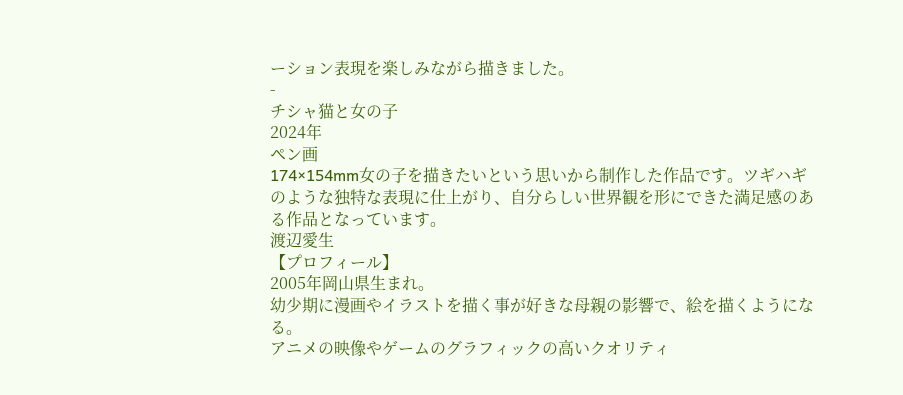ーション表現を楽しみながら描きました。
-
チシャ猫と女の子
2024年
ペン画
174×154mm女の子を描きたいという思いから制作した作品です。ツギハギのような独特な表現に仕上がり、自分らしい世界観を形にできた満足感のある作品となっています。
渡辺愛生
【プロフィール】
2005年岡山県生まれ。
幼少期に漫画やイラストを描く事が好きな母親の影響で、絵を描くようになる。
アニメの映像やゲームのグラフィックの高いクオリティ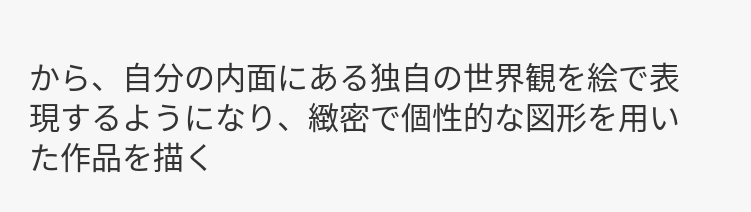から、自分の内面にある独自の世界観を絵で表現するようになり、緻密で個性的な図形を用いた作品を描く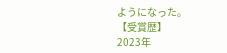ようになった。
【受賞歴】
2023年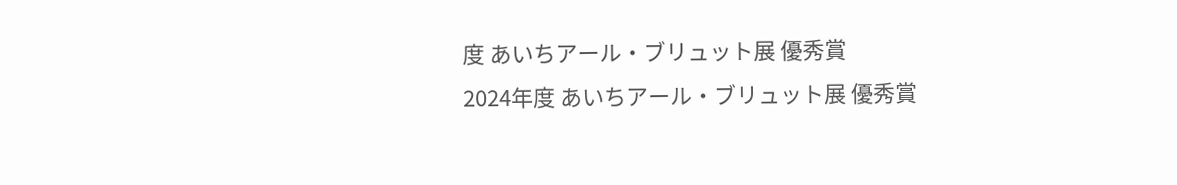度 あいちアール・ブリュット展 優秀賞
2024年度 あいちアール・ブリュット展 優秀賞